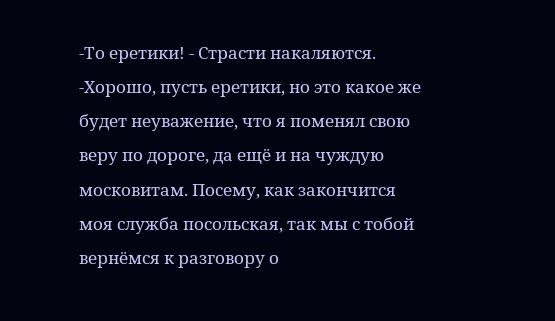-То еретики! - Страсти накаляются.
-Хорошо, пусть еретики, но это какое же будет неуважение, что я поменял свою веру по дороге, да ещё и на чуждую московитам. Посему, как закончится моя служба посольская, так мы с тобой вернёмся к разговору о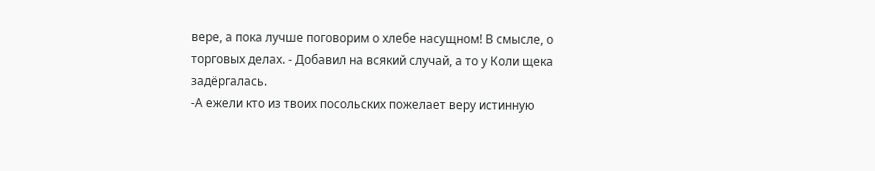вере, а пока лучше поговорим о хлебе насущном! В смысле, о торговых делах. - Добавил на всякий случай, а то у Коли щека задёргалась.
-А ежели кто из твоих посольских пожелает веру истинную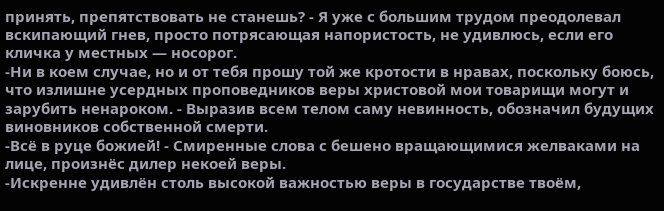принять, препятствовать не станешь? - Я уже с большим трудом преодолевал вскипающий гнев, просто потрясающая напористость, не удивлюсь, если его кличка у местных — носорог.
-Ни в коем случае, но и от тебя прошу той же кротости в нравах, поскольку боюсь, что излишне усердных проповедников веры христовой мои товарищи могут и зарубить ненароком. - Выразив всем телом саму невинность, обозначил будущих виновников собственной смерти.
-Всё в руце божией! - Смиренные слова с бешено вращающимися желваками на лице, произнёс дилер некоей веры.
-Искренне удивлён столь высокой важностью веры в государстве твоём,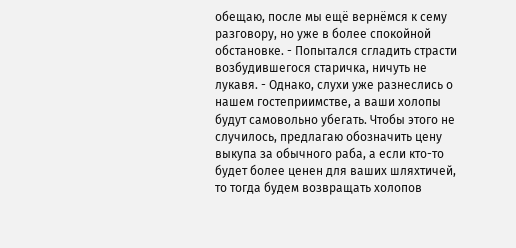обещаю, после мы ещё вернёмся к сему разговору, но уже в более спокойной обстановке. - Попытался сгладить страсти возбудившегося старичка, ничуть не лукавя. - Однако, слухи уже разнеслись о нашем гостеприимстве, а ваши холопы будут самовольно убегать. Чтобы этого не случилось, предлагаю обозначить цену выкупа за обычного раба, а если кто-то будет более ценен для ваших шляхтичей, то тогда будем возвращать холопов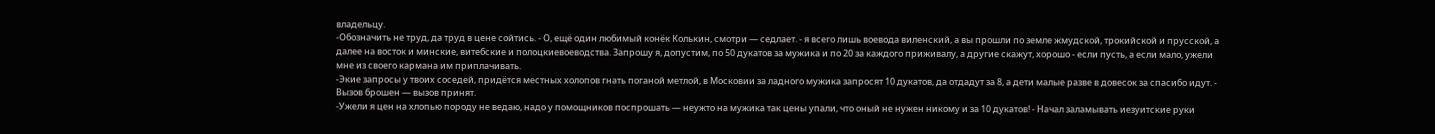владельцу.
-Обозначить не труд, да труд в цене сойтись. - О, ещё один любимый конёк Колькин, смотри — седлает. - я всего лишь воевода виленский, а вы прошли по земле жмудской, трокийской и прусской, а далее на восток и минские, витебские и полоцкиевоеводства. Запрошу я, допустим, по 50 дукатов за мужика и по 20 за каждого приживалу, а другие скажут, хорошо - если пусть, а если мало, ужели мне из своего кармана им приплачивать.
-Экие запросы у твоих соседей, придётся местных холопов гнать поганой метлой, в Московии за ладного мужика запросят 10 дукатов, да отдадут за 8, а дети малые разве в довесок за спасибо идут. - Вызов брошен — вызов принят.
-Ужели я цен на хлопью породу не ведаю, надо у помощников поспрошать — неужто на мужика так цены упали, что оный не нужен никому и за 10 дукатов! - Начал заламывать иезуитские руки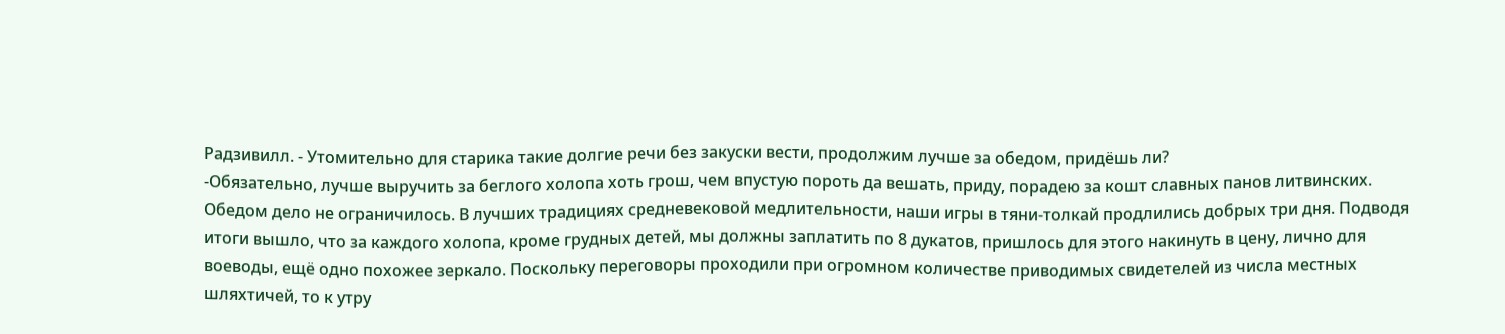Радзивилл. - Утомительно для старика такие долгие речи без закуски вести, продолжим лучше за обедом, придёшь ли?
-Обязательно, лучше выручить за беглого холопа хоть грош, чем впустую пороть да вешать, приду, порадею за кошт славных панов литвинских.
Обедом дело не ограничилось. В лучших традициях средневековой медлительности, наши игры в тяни-толкай продлились добрых три дня. Подводя итоги вышло, что за каждого холопа, кроме грудных детей, мы должны заплатить по 8 дукатов, пришлось для этого накинуть в цену, лично для воеводы, ещё одно похожее зеркало. Поскольку переговоры проходили при огромном количестве приводимых свидетелей из числа местных шляхтичей, то к утру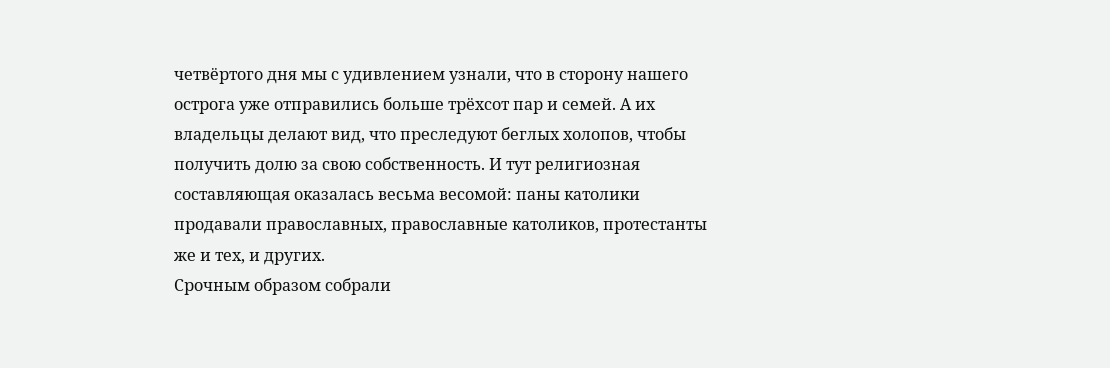четвёртого дня мы с удивлением узнали, что в сторону нашего острога уже отправились больше трёхсот пар и семей. А их владельцы делают вид, что преследуют беглых холопов, чтобы получить долю за свою собственность. И тут религиозная составляющая оказалась весьма весомой: паны католики продавали православных, православные католиков, протестанты же и тех, и других.
Срочным образом собрали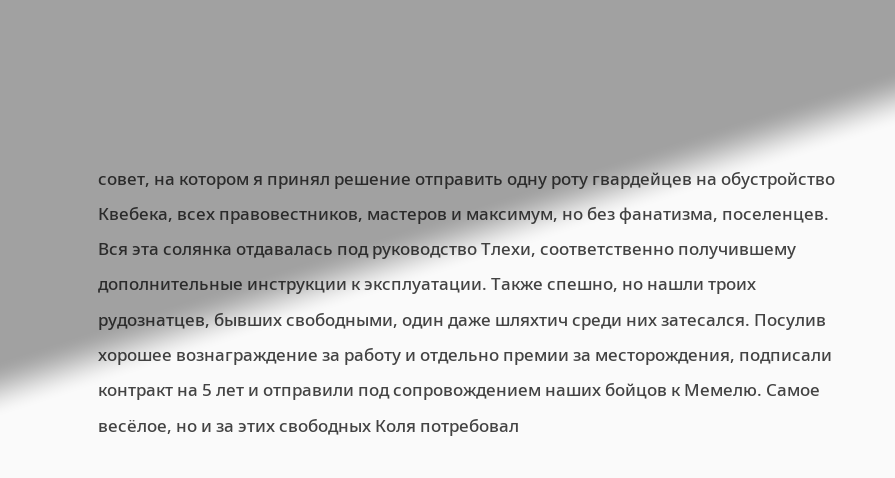совет, на котором я принял решение отправить одну роту гвардейцев на обустройство Квебека, всех правовестников, мастеров и максимум, но без фанатизма, поселенцев. Вся эта солянка отдавалась под руководство Тлехи, соответственно получившему дополнительные инструкции к эксплуатации. Также спешно, но нашли троих рудознатцев, бывших свободными, один даже шляхтич среди них затесался. Посулив хорошее вознаграждение за работу и отдельно премии за месторождения, подписали контракт на 5 лет и отправили под сопровождением наших бойцов к Мемелю. Самое весёлое, но и за этих свободных Коля потребовал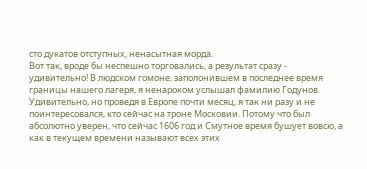сто дукатов отступных, ненасытная морда.
Вот так, вроде бы неспешно торговались, а результат сразу - удивительно! В людском гомоне, заполонившем в последнее время границы нашего лагеря, я ненароком услышал фамилию Годунов. Удивительно, но проведя в Европе почти месяц, я так ни разу и не поинтересовался, кто сейчас на троне Московии. Потому что был абсолютно уверен, что сейчас 1606 год и Смутное время бушует вовсю, а как в текущем времени называют всех этих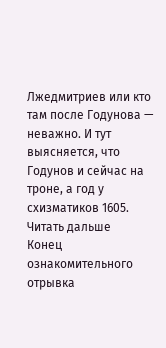Лжедмитриев или кто там после Годунова — неважно. И тут выясняется, что Годунов и сейчас на троне, а год у схизматиков 1605.
Читать дальше
Конец ознакомительного отрывка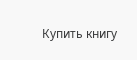Купить книгу